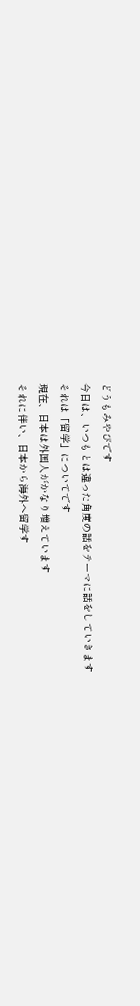どうもみやびです
今日は、いつもとは違った角度の話をテーマに話をしていきます
それは「留学」についてです
現在、日本は外国人がかなり増えています
それに伴い、日本から海外へ留学す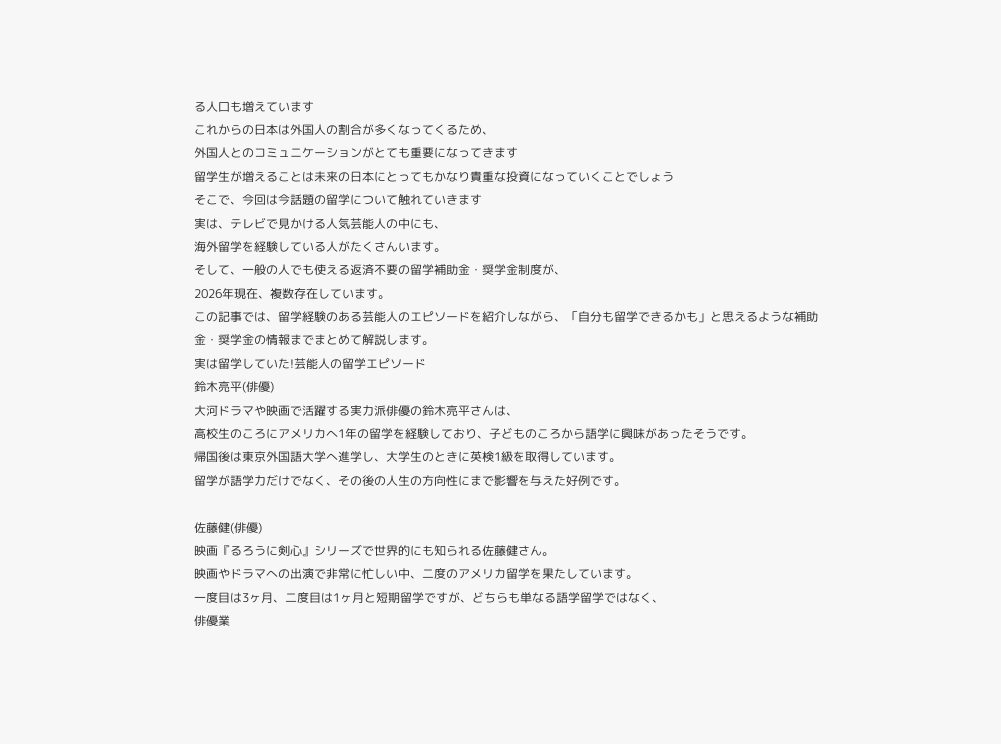る人口も増えています
これからの日本は外国人の割合が多くなってくるため、
外国人とのコミュニケーションがとても重要になってきます
留学生が増えることは未来の日本にとってもかなり貴重な投資になっていくことでしょう
そこで、今回は今話題の留学について触れていきます
実は、テレビで見かける人気芸能人の中にも、
海外留学を経験している人がたくさんいます。
そして、一般の人でも使える返済不要の留学補助金・奨学金制度が、
2026年現在、複数存在しています。
この記事では、留学経験のある芸能人のエピソードを紹介しながら、「自分も留学できるかも」と思えるような補助金・奨学金の情報までまとめて解説します。
実は留学していた!芸能人の留学エピソード
鈴木亮平(俳優)
大河ドラマや映画で活躍する実力派俳優の鈴木亮平さんは、
高校生のころにアメリカへ1年の留学を経験しており、子どものころから語学に興味があったそうです。
帰国後は東京外国語大学へ進学し、大学生のときに英検1級を取得しています。
留学が語学力だけでなく、その後の人生の方向性にまで影響を与えた好例です。

佐藤健(俳優)
映画『るろうに剣心』シリーズで世界的にも知られる佐藤健さん。
映画やドラマへの出演で非常に忙しい中、二度のアメリカ留学を果たしています。
一度目は3ヶ月、二度目は1ヶ月と短期留学ですが、どちらも単なる語学留学ではなく、
俳優業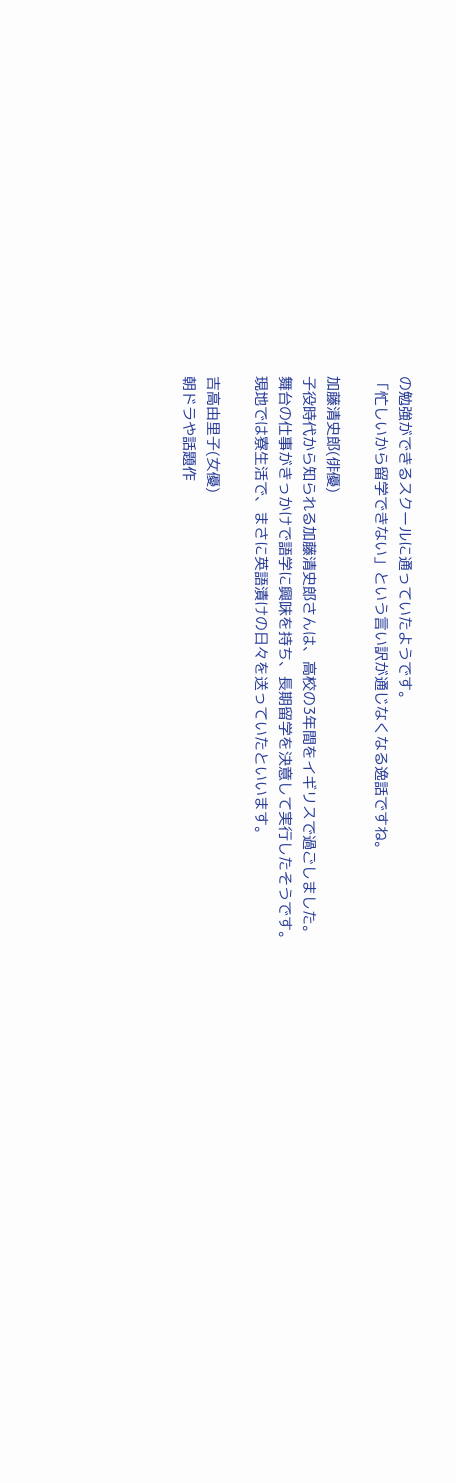の勉強ができるスクールに通っていたようです。
「忙しいから留学できない」という言い訳が通じなくなる逸話ですね。

加藤清史郎(俳優)
子役時代から知られる加藤清史郎さんは、高校の3年間をイギリスで過ごしました。
舞台の仕事がきっかけで語学に興味を持ち、長期留学を決意して実行したそうです。
現地では寮生活で、まさに英語漬けの日々を送っていたといいます。

吉高由里子(女優)
朝ドラや話題作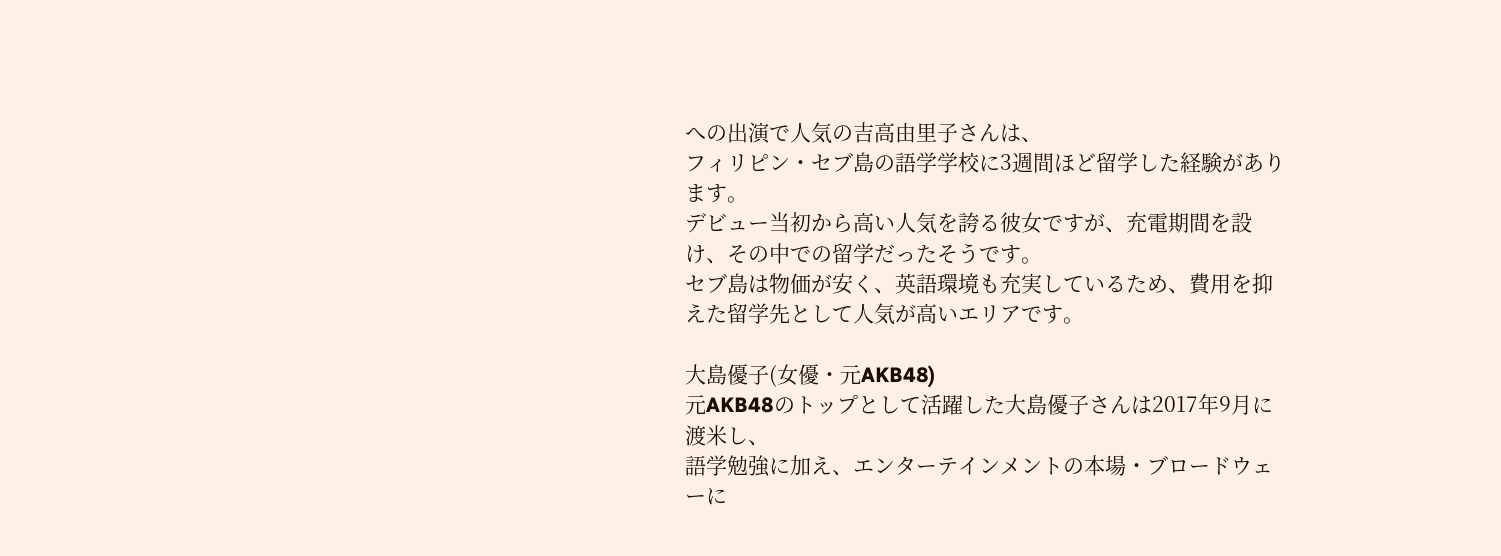への出演で人気の吉高由里子さんは、
フィリピン・セブ島の語学学校に3週間ほど留学した経験があります。
デビュー当初から高い人気を誇る彼女ですが、充電期間を設け、その中での留学だったそうです。
セブ島は物価が安く、英語環境も充実しているため、費用を抑えた留学先として人気が高いエリアです。

大島優子(女優・元AKB48)
元AKB48のトップとして活躍した大島優子さんは2017年9月に渡米し、
語学勉強に加え、エンターテインメントの本場・ブロードウェーに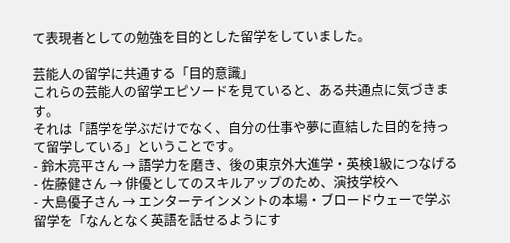て表現者としての勉強を目的とした留学をしていました。

芸能人の留学に共通する「目的意識」
これらの芸能人の留学エピソードを見ていると、ある共通点に気づきます。
それは「語学を学ぶだけでなく、自分の仕事や夢に直結した目的を持って留学している」ということです。
- 鈴木亮平さん → 語学力を磨き、後の東京外大進学・英検1級につなげる
- 佐藤健さん → 俳優としてのスキルアップのため、演技学校へ
- 大島優子さん → エンターテインメントの本場・ブロードウェーで学ぶ
留学を「なんとなく英語を話せるようにす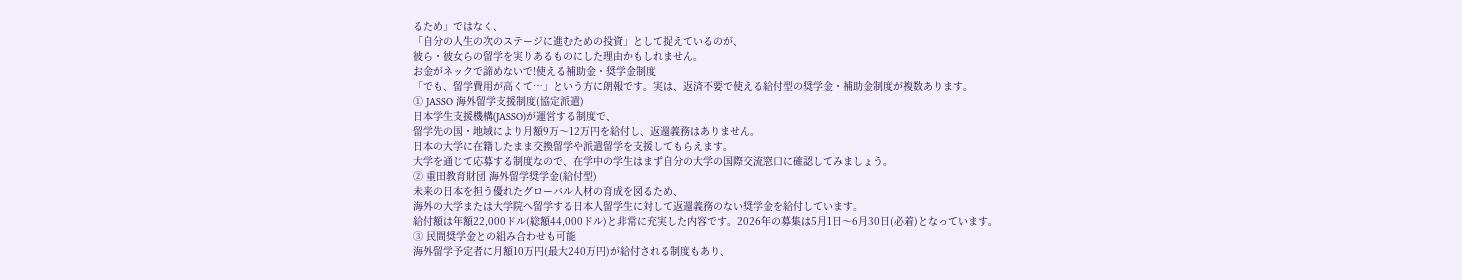るため」ではなく、
「自分の人生の次のステージに進むための投資」として捉えているのが、
彼ら・彼女らの留学を実りあるものにした理由かもしれません。
お金がネックで諦めないで!使える補助金・奨学金制度
「でも、留学費用が高くて…」という方に朗報です。実は、返済不要で使える給付型の奨学金・補助金制度が複数あります。
① JASSO 海外留学支援制度(協定派遣)
日本学生支援機構(JASSO)が運営する制度で、
留学先の国・地域により月額9万〜12万円を給付し、返還義務はありません。
日本の大学に在籍したまま交換留学や派遣留学を支援してもらえます。
大学を通じて応募する制度なので、在学中の学生はまず自分の大学の国際交流窓口に確認してみましょう。
② 重田教育財団 海外留学奨学金(給付型)
未来の日本を担う優れたグローバル人材の育成を図るため、
海外の大学または大学院へ留学する日本人留学生に対して返還義務のない奨学金を給付しています。
給付額は年額22,000ドル(総額44,000ドル)と非常に充実した内容です。2026年の募集は5月1日〜6月30日(必着)となっています。
③ 民間奨学金との組み合わせも可能
海外留学予定者に月額10万円(最大240万円)が給付される制度もあり、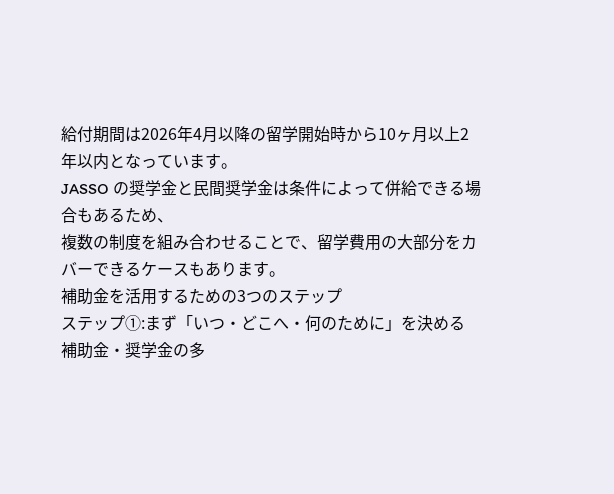給付期間は2026年4月以降の留学開始時から10ヶ月以上2年以内となっています。
JASSO の奨学金と民間奨学金は条件によって併給できる場合もあるため、
複数の制度を組み合わせることで、留学費用の大部分をカバーできるケースもあります。
補助金を活用するための3つのステップ
ステップ①:まず「いつ・どこへ・何のために」を決める
補助金・奨学金の多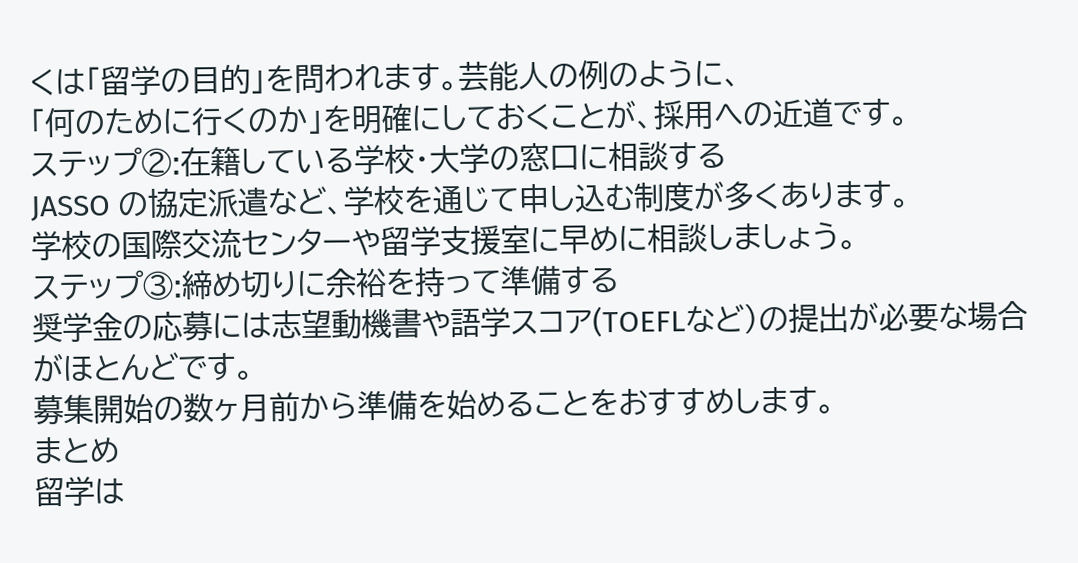くは「留学の目的」を問われます。芸能人の例のように、
「何のために行くのか」を明確にしておくことが、採用への近道です。
ステップ②:在籍している学校・大学の窓口に相談する
JASSO の協定派遣など、学校を通じて申し込む制度が多くあります。
学校の国際交流センターや留学支援室に早めに相談しましょう。
ステップ③:締め切りに余裕を持って準備する
奨学金の応募には志望動機書や語学スコア(TOEFLなど)の提出が必要な場合がほとんどです。
募集開始の数ヶ月前から準備を始めることをおすすめします。
まとめ
留学は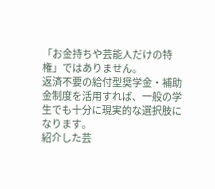「お金持ちや芸能人だけの特権」ではありません。
返済不要の給付型奨学金・補助金制度を活用すれば、一般の学生でも十分に現実的な選択肢になります。
紹介した芸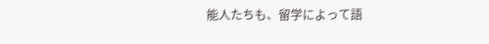能人たちも、留学によって語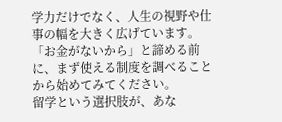学力だけでなく、人生の視野や仕事の幅を大きく広げています。
「お金がないから」と諦める前に、まず使える制度を調べることから始めてみてください。
留学という選択肢が、あな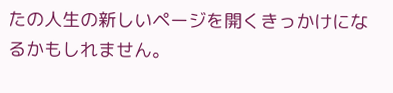たの人生の新しいページを開くきっかけになるかもしれません。